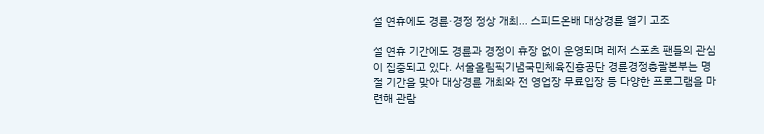설 연휴에도 경륜·경정 정상 개최… 스피드온배 대상경륜 열기 고조

설 연휴 기간에도 경륜과 경정이 휴장 없이 운영되며 레저 스포츠 팬들의 관심이 집중되고 있다. 서울올림픽기념국민체육진흥공단 경륜경정총괄본부는 명절 기간을 맞아 대상경륜 개최와 전 영업장 무료입장 등 다양한 프로그램을 마련해 관람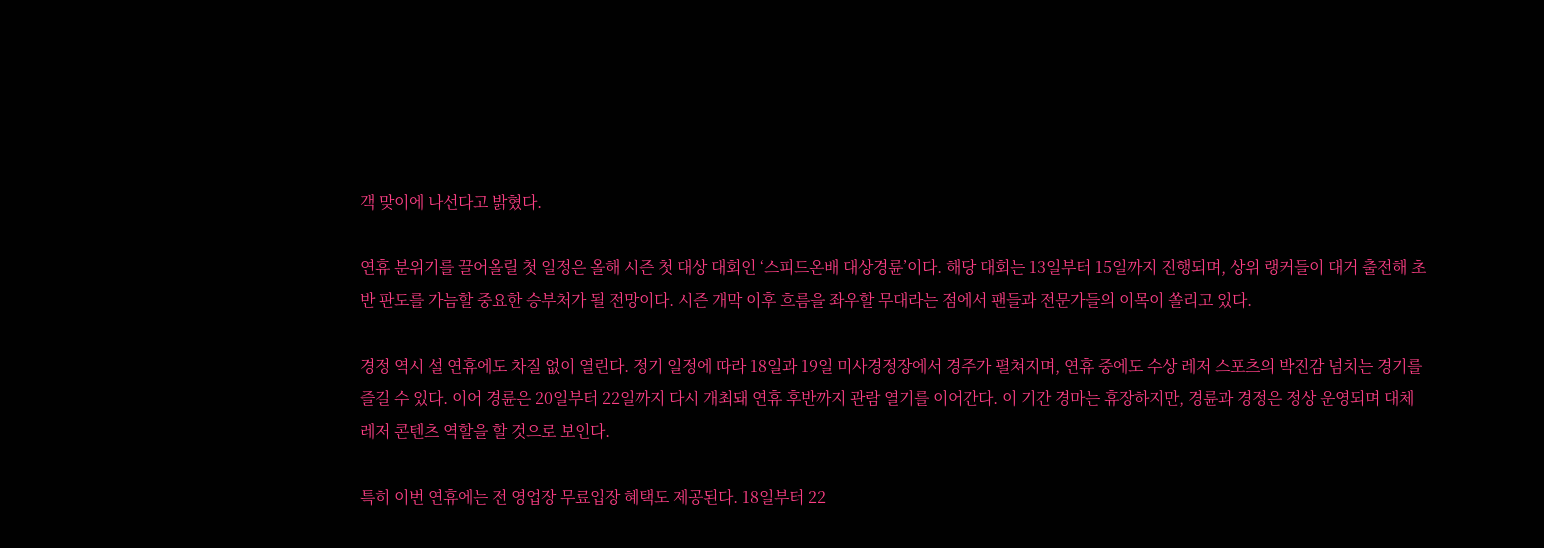객 맞이에 나선다고 밝혔다.

연휴 분위기를 끌어올릴 첫 일정은 올해 시즌 첫 대상 대회인 ‘스피드온배 대상경륜’이다. 해당 대회는 13일부터 15일까지 진행되며, 상위 랭커들이 대거 출전해 초반 판도를 가늠할 중요한 승부처가 될 전망이다. 시즌 개막 이후 흐름을 좌우할 무대라는 점에서 팬들과 전문가들의 이목이 쏠리고 있다.

경정 역시 설 연휴에도 차질 없이 열린다. 정기 일정에 따라 18일과 19일 미사경정장에서 경주가 펼쳐지며, 연휴 중에도 수상 레저 스포츠의 박진감 넘치는 경기를 즐길 수 있다. 이어 경륜은 20일부터 22일까지 다시 개최돼 연휴 후반까지 관람 열기를 이어간다. 이 기간 경마는 휴장하지만, 경륜과 경정은 정상 운영되며 대체 레저 콘텐츠 역할을 할 것으로 보인다.

특히 이번 연휴에는 전 영업장 무료입장 혜택도 제공된다. 18일부터 22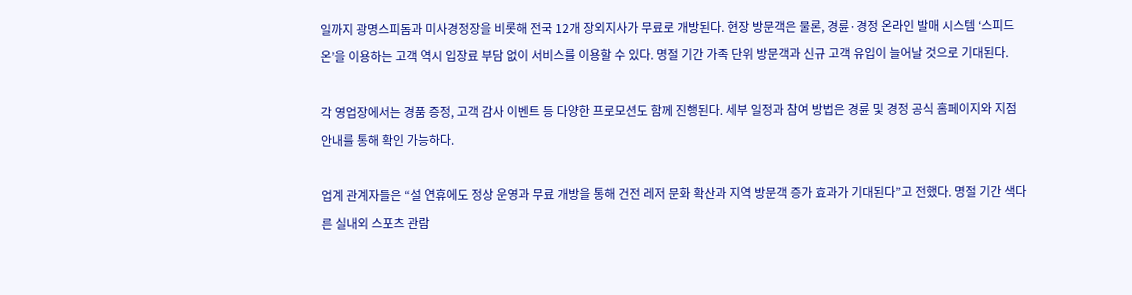일까지 광명스피돔과 미사경정장을 비롯해 전국 12개 장외지사가 무료로 개방된다. 현장 방문객은 물론, 경륜·경정 온라인 발매 시스템 ‘스피드온’을 이용하는 고객 역시 입장료 부담 없이 서비스를 이용할 수 있다. 명절 기간 가족 단위 방문객과 신규 고객 유입이 늘어날 것으로 기대된다.

각 영업장에서는 경품 증정, 고객 감사 이벤트 등 다양한 프로모션도 함께 진행된다. 세부 일정과 참여 방법은 경륜 및 경정 공식 홈페이지와 지점 안내를 통해 확인 가능하다.

업계 관계자들은 “설 연휴에도 정상 운영과 무료 개방을 통해 건전 레저 문화 확산과 지역 방문객 증가 효과가 기대된다”고 전했다. 명절 기간 색다른 실내외 스포츠 관람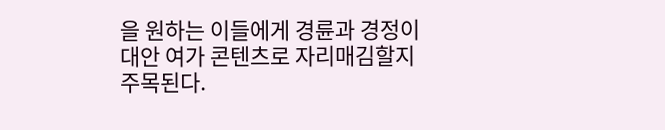을 원하는 이들에게 경륜과 경정이 대안 여가 콘텐츠로 자리매김할지 주목된다.